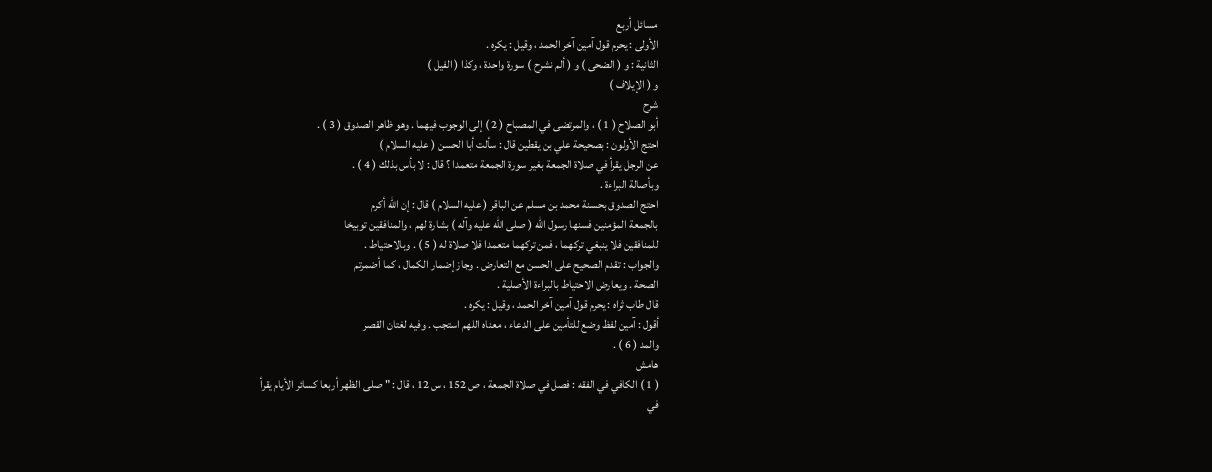مسائل أربع
الأولى : يحرم قول آمين آخر الحمد ، وقيل : يكره .
الثانية : و ( الضحى ) و ( ألم نشرح ) سورة واحدة ، وكذا ( الفيل )
و ( الإيلاف )
شرح
أبو الصلاح ( 1 ) ، والمرتضى في المصباح ( 2 ) إلى الوجوب فيهما . وهو ظاهر الصدوق ( 3 ) .
احتج الأولون : بصحيحة علي بن يقطين قال : سألت أبا الحسن ( عليه السلام )
عن الرجل يقرأ في صلاة الجمعة بغير سورة الجمعة متعمدا ؟ قال : لا بأس بذلك ( 4 ) .
وبأصالة البراءة .
احتج الصدوق بحسنة محمد بن مسلم عن الباقر ( عليه السلام ) قال : إن الله أكرم
بالجمعة المؤمنين فسنها رسول الله ( صلى الله عليه وآله ) بشارة لهم ، والمنافقين توبيخا
للمنافقين فلا ينبغي تركهما ، فمن تركهما متعمدا فلا صلاة له ( 5 ) . وبالاحتياط .
والجواب : تقدم الصحيح على الحسن مع التعارض . وجاز إضمار الكمال ، كما أضمرتم
الصحة . ويعارض الاحتياط بالبراءة الأصلية .
قال طاب ثراه : يحرم قول آمين آخر الحمد ، وقيل : يكره .
أقول : آمين لفظ وضع للتأمين على الدعاء ، معناه اللهم استجب . وفيه لغتان القصر
والمد ( 6 ) .
هامش
( 1 ) الكافي في الفقه : فصل في صلاة الجمعة ، ص 152 ، س 12 ، قال : " صلى الظهر أربعا كسائر الأيام يقرأ
في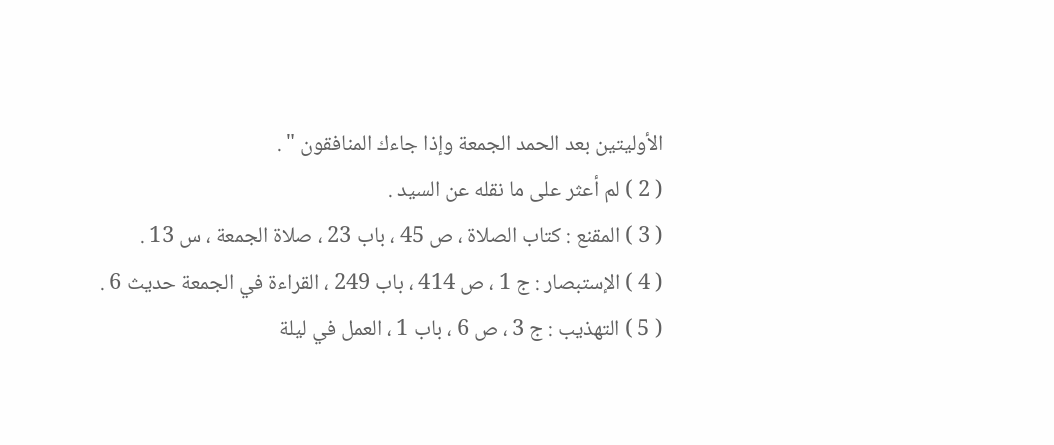الأوليتين بعد الحمد الجمعة وإذا جاءك المنافقون " .
( 2 ) لم أعثر على ما نقله عن السيد .
( 3 ) المقنع : كتاب الصلاة ، ص 45 ، باب 23 ، صلاة الجمعة ، س 13 .
( 4 ) الإستبصار : ج 1 ، ص 414 ، باب 249 ، القراءة في الجمعة حديث 6 .
( 5 ) التهذيب : ج 3 ، ص 6 ، باب 1 ، العمل في ليلة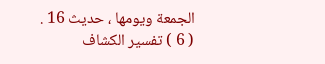الجمعة ويومها ، حديث 16 .
( 6 ) تفسير الكشاف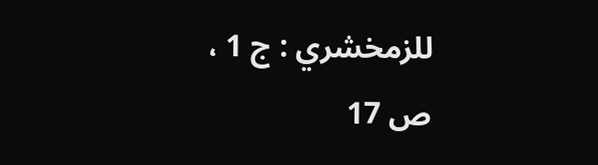للزمخشري : ج 1 ، ص 17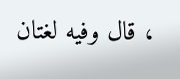، قال وفيه لغتان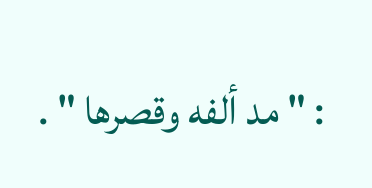: " مد ألفه وقصرها " .